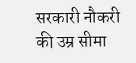सरकारी नौकरी की उम्र सीमा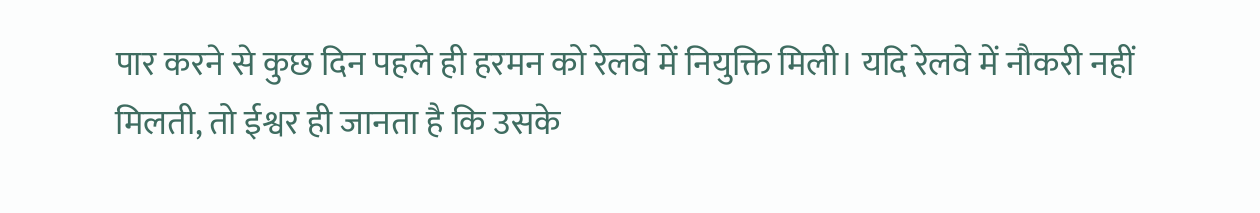पार करने से कुछ दिन पहले ही हरमन को रेलवे में नियुक्ति मिली। यदि रेलवे में नौकरी नहीं मिलती, तो ईश्वर ही जानता है कि उसके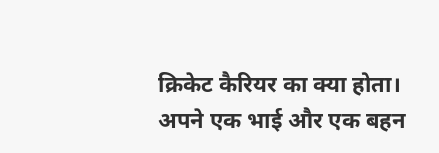क्रिकेट कैरियर का क्या होता। अपने एक भाई और एक बहन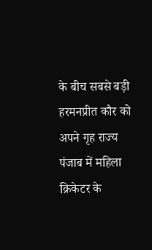के बीच सबसे बड़ी हरमनप्रीत कौर को अपने गृह राज्य पंजाब में महिला क्रिकेटर के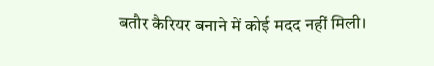बतौर कैरियर बनाने में कोई मदद नहीं मिली।